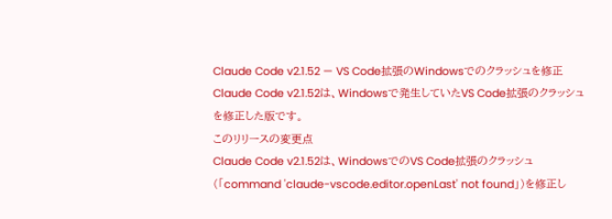Claude Code v2.1.52 — VS Code拡張のWindowsでのクラッシュを修正
Claude Code v2.1.52は、Windowsで発生していたVS Code拡張のクラッシュを修正した版です。
このリリースの変更点
Claude Code v2.1.52は、WindowsでのVS Code拡張のクラッシュ(「command 'claude-vscode.editor.openLast' not found」)を修正し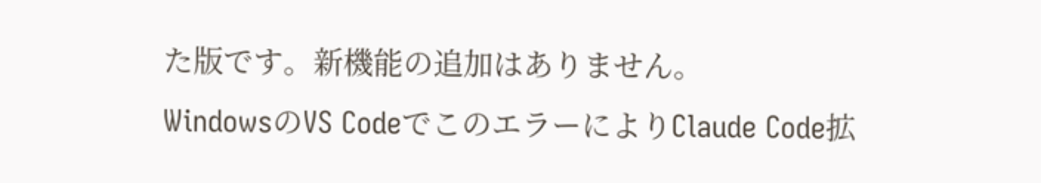た版です。新機能の追加はありません。
WindowsのVS CodeでこのエラーによりClaude Code拡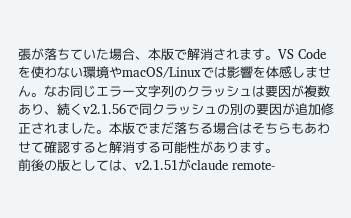張が落ちていた場合、本版で解消されます。VS Codeを使わない環境やmacOS/Linuxでは影響を体感しません。なお同じエラー文字列のクラッシュは要因が複数あり、続くv2.1.56で同クラッシュの別の要因が追加修正されました。本版でまだ落ちる場合はそちらもあわせて確認すると解消する可能性があります。
前後の版としては、v2.1.51がclaude remote-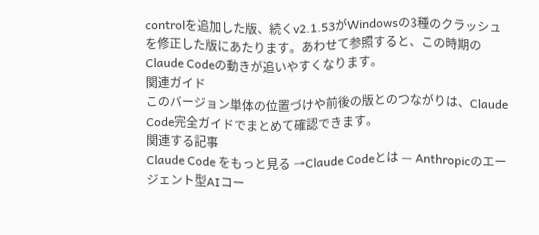controlを追加した版、続くv2.1.53がWindowsの3種のクラッシュを修正した版にあたります。あわせて参照すると、この時期のClaude Codeの動きが追いやすくなります。
関連ガイド
このバージョン単体の位置づけや前後の版とのつながりは、Claude Code完全ガイドでまとめて確認できます。
関連する記事
Claude Code をもっと見る →Claude Codeとは — Anthropicのエージェント型AIコー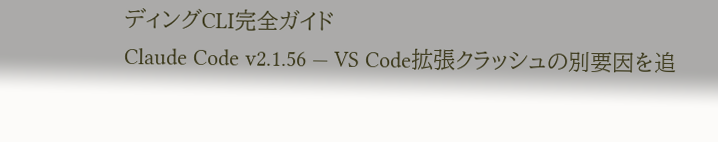ディングCLI完全ガイド
Claude Code v2.1.56 — VS Code拡張クラッシュの別要因を追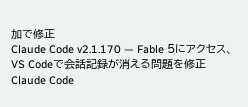加で修正
Claude Code v2.1.170 — Fable 5にアクセス、VS Codeで会話記録が消える問題を修正
Claude Code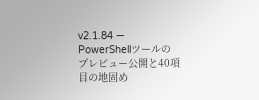v2.1.84 — PowerShellツールのプレビュー公開と40項目の地固め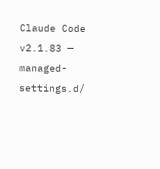Claude Code v2.1.83 — managed-settings.d/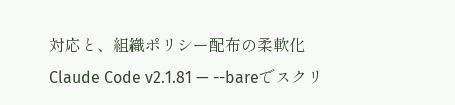対応と、組織ポリシー配布の柔軟化
Claude Code v2.1.81 — --bareでスクリ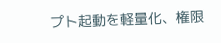プト起動を軽量化、権限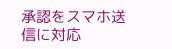承認をスマホ送信に対応